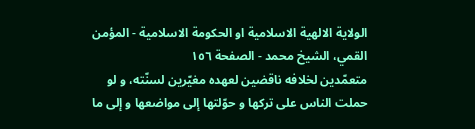الولاية الالهية الاسلامية او الحكومة الاسلامية - المؤمن القمي، الشيخ محمد - الصفحة ١٥٦
متعمّدين لخلافه ناقضين لعهده مغيّرين لسنّته، و لو حملت الناس على تركها و حوّلتها إلى مواضعها و إلى ما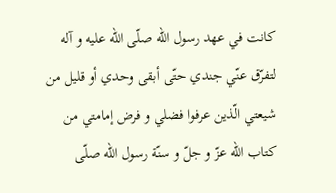كانت في عهد رسول اللّه صلّى اللّه عليه و آله لتفرّق عنّي جندي حتّى أبقى وحدي أو قليل من شيعتي الّذين عرفوا فضلي و فرض إمامتي من كتاب اللّه عزّ و جلّ و سنّة رسول اللّه صلّى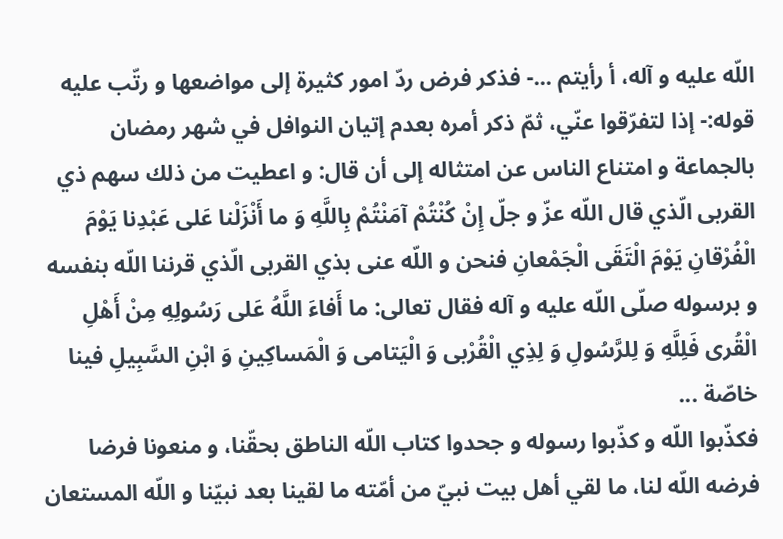اللّه عليه و آله، أ رأيتم ...- فذكر فرض ردّ امور كثيرة إلى مواضعها و رتّب عليه قوله:- إذا لتفرّقوا عنّي، ثمّ ذكر أمره بعدم إتيان النوافل في شهر رمضان بالجماعة و امتناع الناس عن امتثاله إلى أن قال: و اعطيت من ذلك سهم ذي القربى الّذي قال اللّه عزّ و جلّ إِنْ كُنْتُمْ آمَنْتُمْ بِاللَّهِ وَ ما أَنْزَلْنا عَلى عَبْدِنا يَوْمَ الْفُرْقانِ يَوْمَ الْتَقَى الْجَمْعانِ فنحن و اللّه عنى بذي القربى الّذي قرننا اللّه بنفسه و برسوله صلّى اللّه عليه و آله فقال تعالى: ما أَفاءَ اللَّهُ عَلى رَسُولِهِ مِنْ أَهْلِ الْقُرى فَلِلَّهِ وَ لِلرَّسُولِ وَ لِذِي الْقُرْبى وَ الْيَتامى وَ الْمَساكِينِ وَ ابْنِ السَّبِيلِ فينا خاصّة ...
فكذّبوا اللّه و كذّبوا رسوله و جحدوا كتاب اللّه الناطق بحقّنا، و منعونا فرضا فرضه اللّه لنا، ما لقي أهل بيت نبيّ من أمّته ما لقينا بعد نبيّنا و اللّه المستعان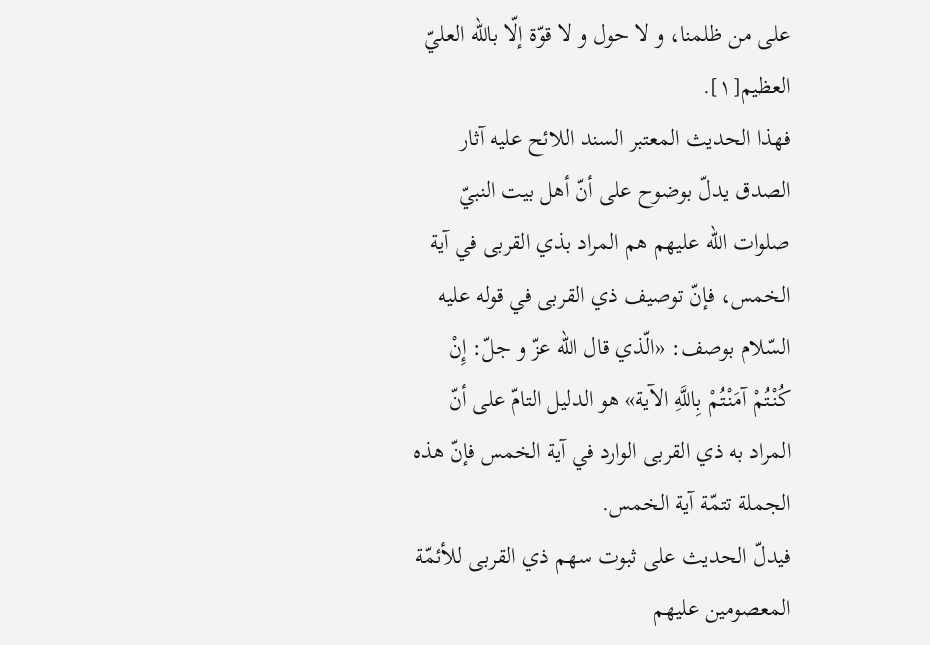على من ظلمنا، و لا حول و لا قوّة إلّا باللّه العليّ العظيم[١].
فهذا الحديث المعتبر السند اللائح عليه آثار الصدق يدلّ بوضوح على أنّ أهل بيت النبيّ صلوات اللّه عليهم هم المراد بذي القربى في آية الخمس، فإنّ توصيف ذي القربى في قوله عليه السّلام بوصف: «الّذي قال اللّه عزّ و جلّ: إِنْ كُنْتُمْ آمَنْتُمْ بِاللَّهِ الآية» هو الدليل التامّ على أنّ المراد به ذي القربى الوارد في آية الخمس فإنّ هذه الجملة تتمّة آية الخمس.
فيدلّ الحديث على ثبوت سهم ذي القربى للأئمّة المعصومين عليهم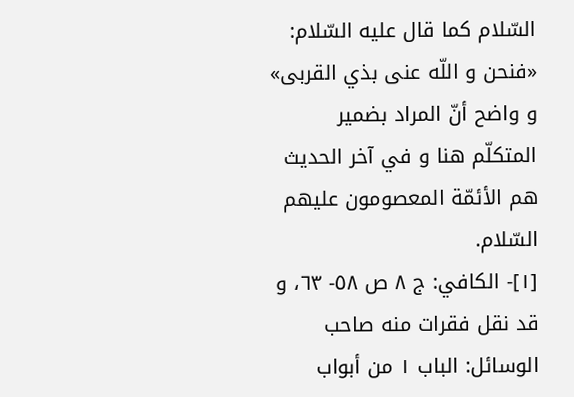السّلام كما قال عليه السّلام: «فنحن و اللّه عنى بذي القربى» و واضح أنّ المراد بضمير المتكلّم هنا و في آخر الحديث هم الأئمّة المعصومون عليهم السّلام.
[١]- الكافي: ج ٨ ص ٥٨- ٦٣، و قد نقل فقرات منه صاحب الوسائل: الباب ١ من أبواب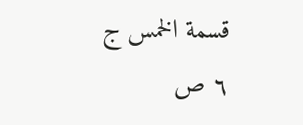قسمة الخمس ج ٦ ص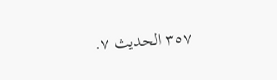٣٥٧ الحديث ٧.